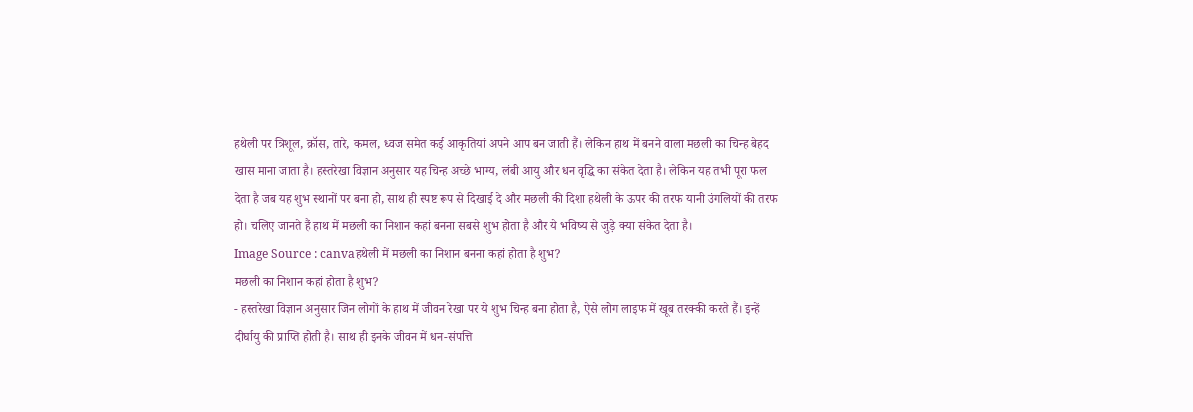हथेली पर त्रिशूल, क्रॉस, तारे, कमल, ध्वज समेत कई आकृतियां अपने आप बन जाती हैं। लेकिन हाथ में बनने वाला मछली का चिन्ह बेहद खास माना जाता है। हस्तरेखा विज्ञान अनुसार यह चिन्ह अच्छे भाग्य, लंबी आयु और धन वृद्धि का संकेत देता है। लेकिन यह तभी पूरा फल देता है जब यह शुभ स्थानों पर बना हो, साथ ही स्पष्ट रूप से दिखाई दे और मछली की दिशा हथेली के ऊपर की तरफ यानी उंगलियों की तरफ हो। चलिए जानते हैं हाथ में मछली का निशान कहां बनना सबसे शुभ होता है और ये भविष्य से जुड़े क्या संकेत देता है।
Image Source : canvaहथेली में मछली का निशान बनना कहां होता है शुभ?
मछली का निशान कहां होता है शुभ?
- हस्तरेखा विज्ञान अनुसार जिन लोगों के हाथ में जीवन रेखा पर ये शुभ चिन्ह बना होता है, ऐसे लोग लाइफ में खूब तरक्की करते हैं। इन्हें दीर्घायु की प्राप्ति होती है। साथ ही इनके जीवन में धन-संपत्ति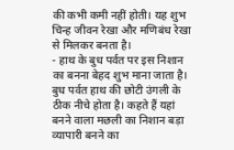की कभी कमी नहीं होती। यह शुभ चिन्ह जीवन रेखा और मणिबंध रेखा से मिलकर बनता है।
- हाथ के बुध पर्वत पर इस निशान का बनना बेहद शुभ माना जाता है। बुध पर्वत हाथ की छोटी उंगली के ठीक नीचे होता है। कहते हैं यहां बनने वाला मछली का निशान बड़ा व्यापारी बनने का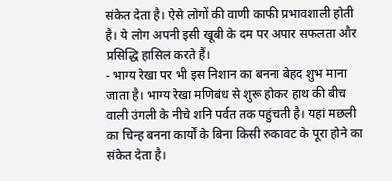संकेत देता है। ऐसे लोगों की वाणी काफी प्रभावशाली होती है। ये लोग अपनी इसी खूबी के दम पर अपार सफलता और प्रसिद्धि हासिल करते हैं।
- भाग्य रेखा पर भी इस निशान का बनना बेहद शुभ माना जाता है। भाग्य रेखा मणिबंध से शुरू होकर हाथ की बीच वाली उंगली के नीचे शनि पर्वत तक पहुंचती है। यहां मछली का चिन्ह बनना कार्यों के बिना किसी रुकावट के पूरा होने का संकेत देता है।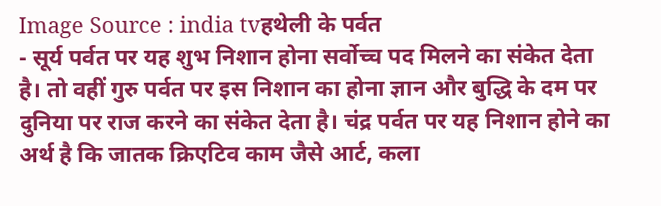Image Source : india tvहथेली के पर्वत
- सूर्य पर्वत पर यह शुभ निशान होना सर्वोच्च पद मिलने का संकेत देता है। तो वहीं गुरु पर्वत पर इस निशान का होना ज्ञान और बुद्धि के दम पर दुनिया पर राज करने का संकेत देता है। चंद्र पर्वत पर यह निशान होने का अर्थ है कि जातक क्रिएटिव काम जैसे आर्ट, कला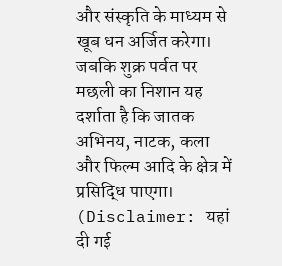और संस्कृति के माध्यम से खूब धन अर्जित करेगा। जबकि शुक्र पर्वत पर मछली का निशान यह दर्शाता है कि जातक अभिनय, नाटक, कला और फिल्म आदि के क्षेत्र में प्रसिद्धि पाएगा।
(Disclaimer: यहां दी गई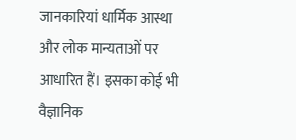जानकारियां धार्मिक आस्था और लोक मान्यताओं पर आधारित हैं। इसका कोई भी वैज्ञानिक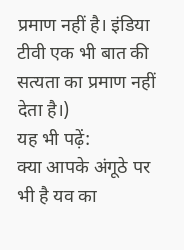प्रमाण नहीं है। इंडिया टीवी एक भी बात की सत्यता का प्रमाण नहीं देता है।)
यह भी पढ़ें:
क्या आपके अंगूठे पर भी है यव का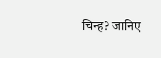चिन्ह? जानिए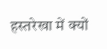हस्तरेखा में क्यों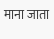माना जाता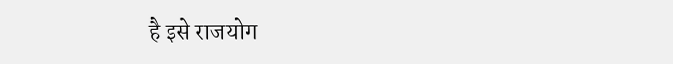है इसे राजयोग